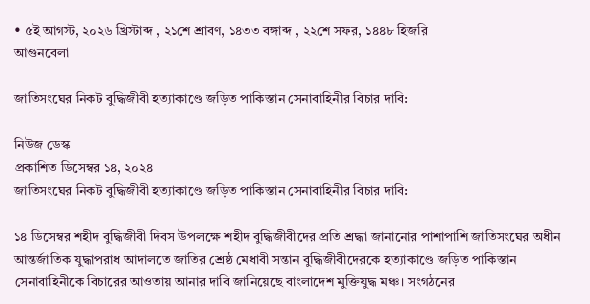• ৫ই আগস্ট, ২০২৬ খ্রিস্টাব্দ , ২১শে শ্রাবণ, ১৪৩৩ বঙ্গাব্দ , ২২শে সফর, ১৪৪৮ হিজরি
আগুনবেলা

জাতিসংঘের নিকট বুদ্ধিজীবী হত্যাকাণ্ডে জড়িত পাকিস্তান সেনাবাহিনীর বিচার দাবি:

নিউজ ডেস্ক
প্রকাশিত ডিসেম্বর ১৪, ২০২৪
জাতিসংঘের নিকট বুদ্ধিজীবী হত্যাকাণ্ডে জড়িত পাকিস্তান সেনাবাহিনীর বিচার দাবি:

১৪ ডিসেম্বর শহীদ বুদ্ধিজীবী দিবস উপলক্ষে শহীদ বুদ্ধিজীবীদের প্রতি শ্রদ্ধা জানানোর পাশাপাশি জাতিসংঘের অধীন আন্তর্জাতিক যুদ্ধাপরাধ আদালতে জাতির শ্রেষ্ঠ মেধাবী সন্তান বুদ্ধিজীবীদেরকে হত্যাকাণ্ডে জড়িত পাকিস্তান সেনাবাহিনীকে বিচারের আওতায় আনার দাবি জানিয়েছে বাংলাদেশ মুক্তিযুদ্ধ মঞ্চ। সংগঠনের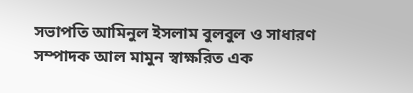সভাপতি আমিনুল ইসলাম বুলবুল ও সাধারণ সম্পাদক আল মামুন স্বাক্ষরিত এক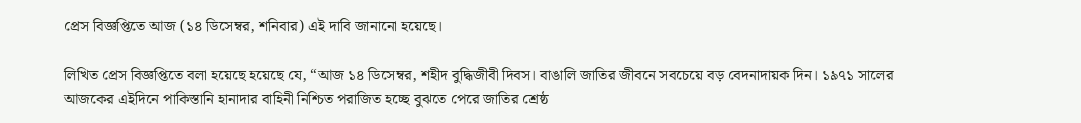প্রেস বিজ্ঞপ্তিতে আজ (১৪ ডিসেম্বর, শনিবার) এই দাবি জানানো হয়েছে।

লিখিত প্রেস বিজ্ঞপ্তিতে বলা হয়েছে হয়েছে যে, “আজ ১৪ ডিসেম্বর, শহীদ বুদ্ধিজীবী দিবস। বাঙালি জাতির জীবনে সবচেয়ে বড় বেদনাদায়ক দিন। ১৯৭১ সালের আজকের এইদিনে পাকিস্তানি হানাদার বাহিনী নিশ্চিত পরাজিত হচ্ছে বুঝতে পেরে জাতির শ্রেষ্ঠ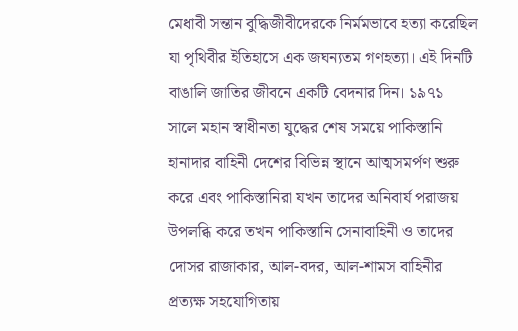মেধাবী সন্তান বুদ্ধিজীবীদেরকে নির্মমভাবে হত্যা করেছিল যা পৃথিবীর ইতিহাসে এক জঘন্যতম গণহত্যা। এই দিনটি বাঙালি জাতির জীবনে একটি বেদনার দিন। ১৯৭১ সালে মহান স্বাধীনতা যুদ্ধের শেষ সময়ে পাকিস্তানি হানাদার বাহিনী দেশের বিভিন্ন স্থানে আত্মসমর্পণ শুরু করে এবং পাকিস্তানিরা যখন তাদের অনিবার্য পরাজয় উপলব্ধি করে তখন পাকিস্তানি সেনাবাহিনী ও তাদের দোসর রাজাকার, আল-বদর, আল-শামস বাহিনীর প্রত্যক্ষ সহযোগিতায়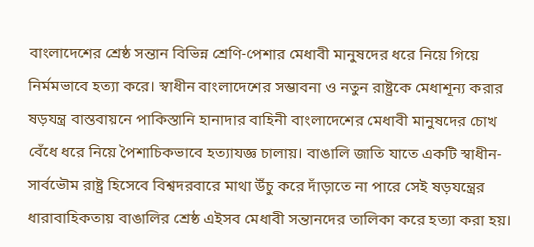বাংলাদেশের শ্রেষ্ঠ সন্তান বিভিন্ন শ্রেণি-পেশার মেধাবী মানুষদের ধরে নিয়ে গিয়ে নির্মমভাবে হত্যা করে। স্বাধীন বাংলাদেশের সম্ভাবনা ও নতুন রাষ্ট্রকে মেধাশূন্য করার ষড়যন্ত্র বাস্তবায়নে পাকিস্তানি হানাদার বাহিনী বাংলাদেশের মেধাবী মানুষদের চোখ বেঁধে ধরে নিয়ে পৈশাচিকভাবে হত্যাযজ্ঞ চালায়। বাঙালি জাতি যাতে একটি স্বাধীন-সার্বভৌম রাষ্ট্র হিসেবে বিশ্বদরবারে মাথা উঁচু করে দাঁড়াতে না পারে সেই ষড়যন্ত্রের ধারাবাহিকতায় বাঙালির শ্রেষ্ঠ এইসব মেধাবী সন্তানদের তালিকা করে হত্যা করা হয়।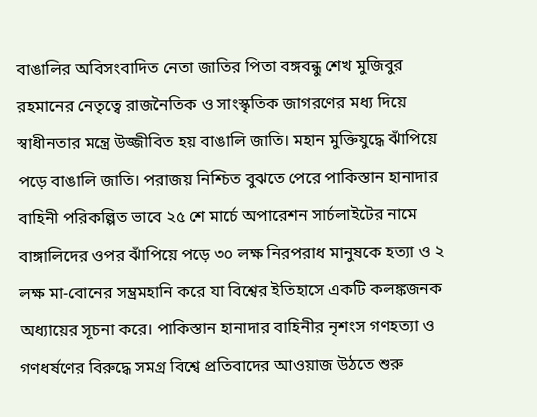বাঙালির অবিসংবাদিত নেতা জাতির পিতা বঙ্গবন্ধু শেখ মুজিবুর রহমানের নেতৃত্বে রাজনৈতিক ও সাংস্কৃতিক জাগরণের মধ্য দিয়ে স্বাধীনতার মন্ত্রে উজ্জীবিত হয় বাঙালি জাতি। মহান মুক্তিযুদ্ধে ঝাঁপিয়ে পড়ে বাঙালি জাতি। পরাজয় নিশ্চিত বুঝতে পেরে পাকিস্তান হানাদার বাহিনী পরিকল্পিত ভাবে ২৫ শে মার্চে অপারেশন সার্চলাইটের নামে বাঙ্গালিদের ওপর ঝাঁপিয়ে পড়ে ৩০ লক্ষ নিরপরাধ মানুষকে হত্যা ও ২ লক্ষ মা-বোনের সম্ভ্রমহানি করে যা বিশ্বের ইতিহাসে একটি কলঙ্কজনক অধ্যায়ের সূচনা করে। পাকিস্তান হানাদার বাহিনীর নৃশংস গণহত্যা ও গণধর্ষণের বিরুদ্ধে সমগ্র বিশ্বে প্রতিবাদের আওয়াজ উঠতে শুরু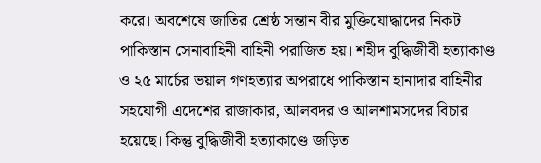করে। অবশেষে জাতির শ্রেষ্ঠ সন্তান বীর মুক্তিযোদ্ধাদের নিকট পাকিস্তান সেনাবাহিনী বাহিনী পরাজিত হয়। শহীদ বুদ্ধিজীবী হত্যাকাণ্ড ও ২৫ মার্চের ভয়াল গণহত্যার অপরাধে পাকিস্তান হানাদার বাহিনীর সহযোগী এদেশের রাজাকার, আলবদর ও আলশামসদের বিচার হয়েছে। কিন্তু বুদ্ধিজীবী হত্যাকাণ্ডে জড়িত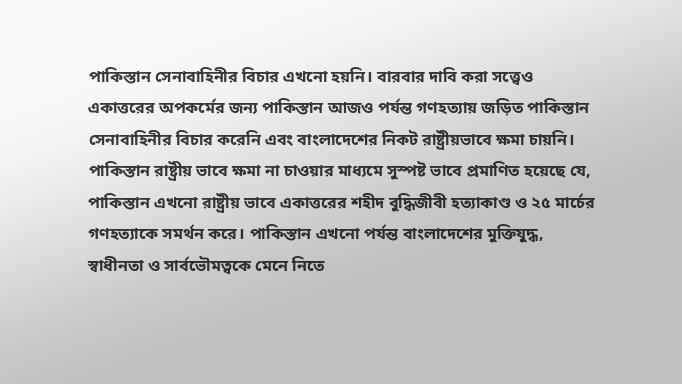পাকিস্তান সেনাবাহিনীর বিচার এখনো হয়নি। বারবার দাবি করা সত্ত্বেও একাত্তরের অপকর্মের জন্য পাকিস্তান আজও পর্যন্ত গণহত্যায় জড়িত পাকিস্তান সেনাবাহিনীর বিচার করেনি এবং বাংলাদেশের নিকট রাষ্ট্রীয়ভাবে ক্ষমা চায়নি। পাকিস্তান রাষ্ট্রীয় ভাবে ক্ষমা না চাওয়ার মাধ্যমে সুস্পষ্ট ভাবে প্রমাণিত হয়েছে যে, পাকিস্তান এখনো রাষ্ট্রীয় ভাবে একাত্তরের শহীদ বুদ্ধিজীবী হত্যাকাণ্ড ও ২৫ মার্চের গণহত্যাকে সমর্থন করে। পাকিস্তান এখনো পর্যন্ত বাংলাদেশের মুক্তিযুদ্ধ, স্বাধীনতা ও সার্বভৌমত্বকে মেনে নিতে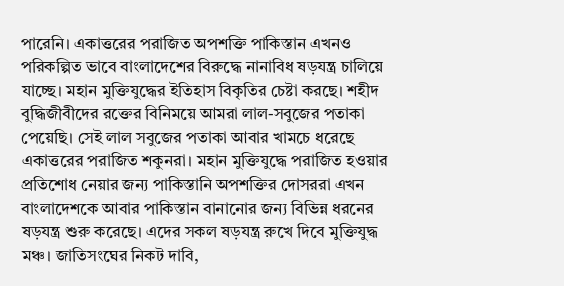পারেনি। একাত্তরের পরাজিত অপশক্তি পাকিস্তান এখনও পরিকল্পিত ভাবে বাংলাদেশের বিরুদ্ধে নানাবিধ ষড়যন্ত্র চালিয়ে যাচ্ছে। মহান মুক্তিযুদ্ধের ইতিহাস বিকৃতির চেষ্টা করছে। শহীদ বুদ্ধিজীবীদের রক্তের বিনিময়ে আমরা লাল-সবুজের পতাকা পেয়েছি। সেই লাল সবুজের পতাকা আবার খামচে ধরেছে একাত্তরের পরাজিত শকুনরা। মহান মুক্তিযুদ্ধে পরাজিত হওয়ার প্রতিশোধ নেয়ার জন্য পাকিস্তানি অপশক্তির দোসররা এখন বাংলাদেশকে আবার পাকিস্তান বানানোর জন্য বিভিন্ন ধরনের ষড়যন্ত্র শুরু করেছে। এদের সকল ষড়যন্ত্র রুখে দিবে মুক্তিযুদ্ধ মঞ্চ। জাতিসংঘের নিকট দাবি,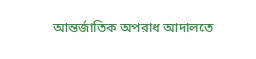আন্তর্জাতিক অপরাধ আদালতে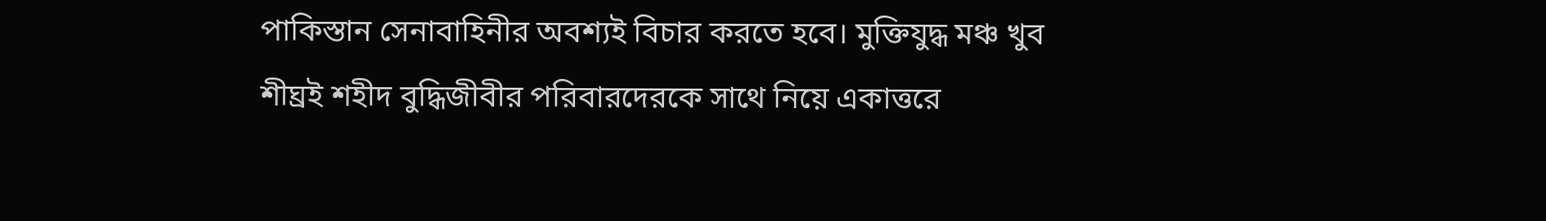পাকিস্তান সেনাবাহিনীর অবশ্যই বিচার করতে হবে। মুক্তিযুদ্ধ মঞ্চ খুব শীঘ্রই শহীদ বুদ্ধিজীবীর পরিবারদেরকে সাথে নিয়ে একাত্তরে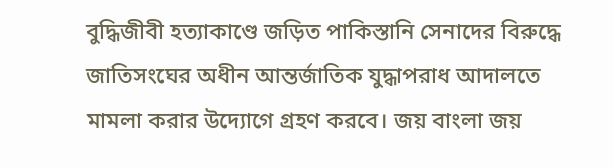বুদ্ধিজীবী হত্যাকাণ্ডে জড়িত পাকিস্তানি সেনাদের বিরুদ্ধে জাতিসংঘের অধীন আন্তর্জাতিক যুদ্ধাপরাধ আদালতে মামলা করার উদ্যোগে গ্রহণ করবে। জয় বাংলা জয়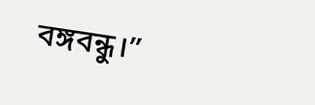বঙ্গবন্ধু।”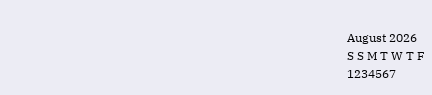August 2026
S S M T W T F
1234567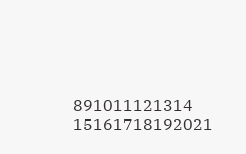891011121314
15161718192021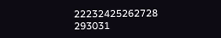22232425262728
293031